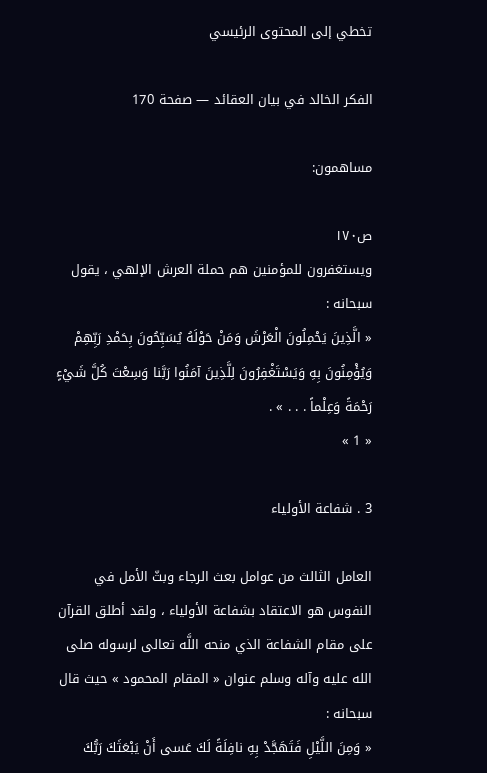تخطي إلى المحتوى الرئيسي

الفكر الخالد في بيان العقائد — صفحة 170

مساهمون:

ص١٧٠
ويستغفرون للمؤمنين هم حملة العرش الإلهي ، يقول سبحانه :
« الَّذِينَ يَحْمِلُونَ الْعَرْشَ وَمَنْ حَوْلَهُ يُسَبِّحُونَ بِحَمْدِ رَبِّهِمْ وَيُؤْمِنُونَ بِهِ وَيَسْتَغْفِرُونَ لِلَّذِينَ آمَنُوا رَبَّنا وَسِعْتَ كُلَّ شَيْءٍ رَحْمَةً وَعِلْماً . . . » .
« 1 »

3 . شفاعة الأولياء

العامل الثالث من عوامل بعث الرجاء وبثّ الأمل في النفوس هو الاعتقاد بشفاعة الأولياء ، ولقد أطلق القرآن على مقام الشفاعة الذي منحه اللَّه تعالى لرسوله صلى الله عليه وآله وسلم عنوان « المقام المحمود » حيث قال سبحانه :
« وَمِنَ اللَّيْلِ فَتَهَجَّدْ بِهِ نافِلَةً لَكَ عَسى أَنْ يَبْعَثَكَ رَبُّكَ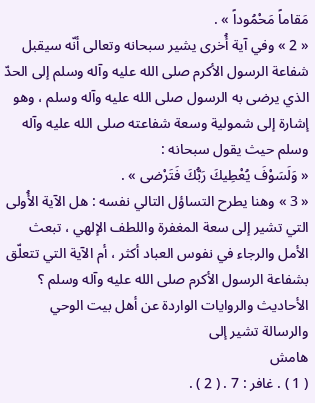مَقاماً مَحْمُوداً » .
« 2 » وفي آية أُخرى يشير سبحانه وتعالى أنّه سيقبل شفاعة الرسول الأكرم صلى الله عليه وآله وسلم إلى الحدّ الذي يرضى به الرسول صلى الله عليه وآله وسلم ، وهو إشارة إلى شمولية وسعة شفاعته صلى الله عليه وآله وسلم حيث يقول سبحانه :
« وَلَسَوْفَ يُعْطِيكَ رَبُّكَ فَتَرْضى » .
« 3 » وهنا يطرح التساؤل التالي نفسه : هل الآية الأُولى التي تشير إلى سعة المغفرة واللطف الإلهي ، تبعث الأمل والرجاء في نفوس العباد أكثر ، أم الآية التي تتعلّق بشفاعة الرسول الأكرم صلى الله عليه وآله وسلم ؟ الأحاديث والروايات الواردة عن أهل بيت الوحي والرسالة تشير إلى
هامش
( 1 ) . غافر : 7 . ( 2 ) .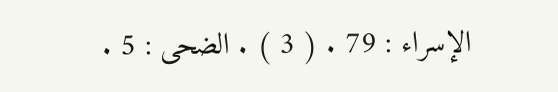الإسراء : 79 . ( 3 ) . الضحى : 5 .